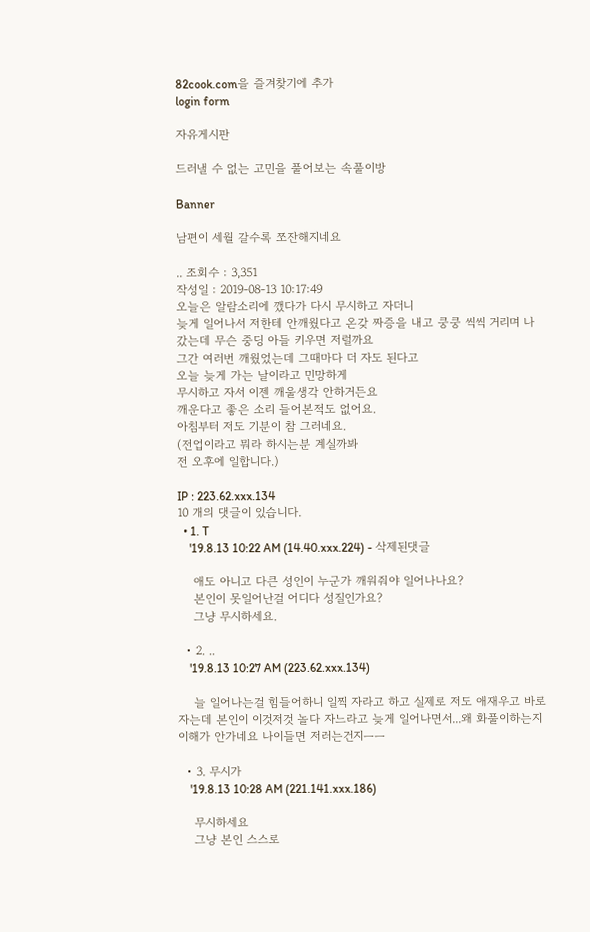82cook.com을 즐겨찾기에 추가
login form

자유게시판

드러낼 수 없는 고민을 풀어보는 속풀이방

Banner

남편이 세월 갈수록 쪼잔해지네요

.. 조회수 : 3,351
작성일 : 2019-08-13 10:17:49
오늘은 알람소리에 깼다가 다시 무시하고 자더니
늦게 일어나서 저한테 안깨웠다고 온갖 짜증을 내고 쿵쿵 씩씩 거리며 나갔는데 무슨 중딩 아들 키우면 저럴까요
그간 여러번 깨웠었는데 그때마다 더 자도 된다고
오늘 늦게 가는 날이라고 민망하게
무시하고 자서 이젠 깨울생각 안하거든요
깨운다고 좋은 소리 들어본적도 없어요.
아침부터 저도 기분이 참 그러네요.
(전업이라고 뭐라 하시는분 계실까봐
전 오후에 일합니다.)

IP : 223.62.xxx.134
10 개의 댓글이 있습니다.
  • 1. T
    '19.8.13 10:22 AM (14.40.xxx.224) - 삭제된댓글

    애도 아니고 다큰 성인이 누군가 깨워줘야 일어나나요?
    본인이 못일어난걸 어디다 성질인가요?
    그냥 무시하세요.

  • 2. ..
    '19.8.13 10:27 AM (223.62.xxx.134)

    늘 일어나는걸 힘들어하니 일찍 자라고 하고 실제로 저도 애재우고 바로 자는데 본인이 이것저것 놀다 자느라고 늦게 일어나면서...왜 화풀이하는지 이해가 안가네요 나이들면 저러는건지ㅡㅡ

  • 3. 무시가
    '19.8.13 10:28 AM (221.141.xxx.186)

    무시하세요
    그냥 본인 스스로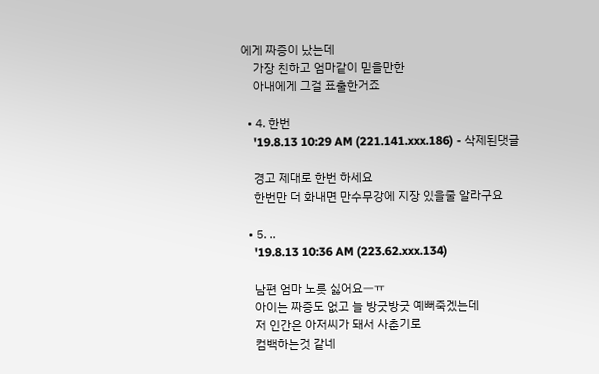에게 짜증이 났는데
    가장 친하고 엄마같이 믿을만한
    아내에게 그걸 표출한거죠

  • 4. 한번
    '19.8.13 10:29 AM (221.141.xxx.186) - 삭제된댓글

    경고 제대로 한번 하세요
    한번만 더 화내면 만수무강에 지장 있을줄 알라구요

  • 5. ..
    '19.8.13 10:36 AM (223.62.xxx.134)

    남편 엄마 노릇 싫어요ㅡㅠ
    아이는 짜증도 없고 늘 방긋방긋 예뻐죽겠는데
    저 인간은 아저씨가 돼서 사춘기로
    컴백하는것 같네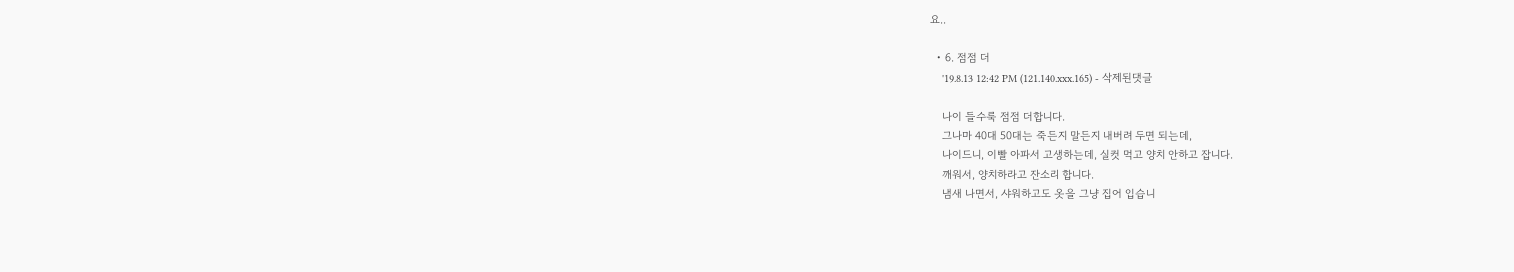요..

  • 6. 점점 더
    '19.8.13 12:42 PM (121.140.xxx.165) - 삭제된댓글

    나이 들수룩 점점 더합니다.
    그나마 40대 50대는 죽든지 말든지 내버려 두면 되는데,
    나이드니, 이빨 아파서 고생하는데, 실컷 먹고 양치 안하고 잡니다.
    깨워서, 양치하라고 잔소리 합니다.
    냄새 나면서, 샤워하고도 옷을 그냥 집어 입습니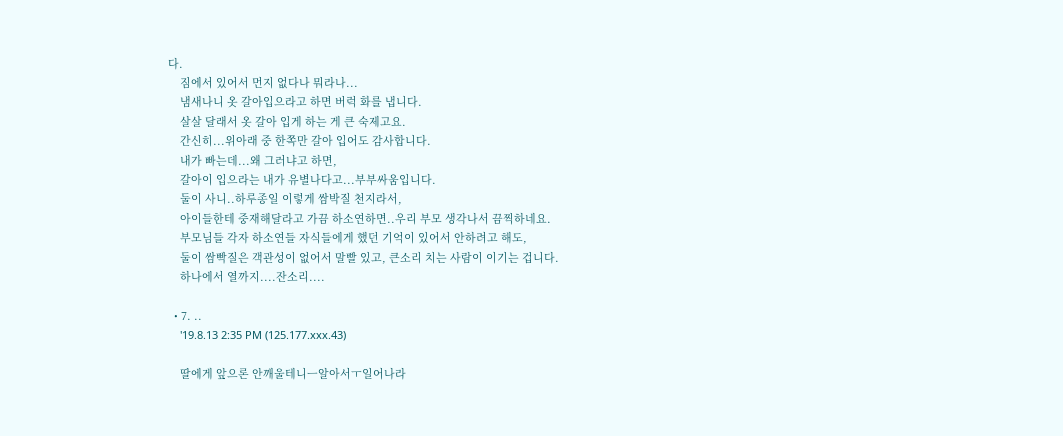다.
    짐에서 있어서 먼지 없다나 뭐라나...
    냄새나니 옷 갈아입으라고 하면 버럭 화를 냅니다.
    살살 달래서 옷 갈아 입게 하는 게 큰 숙제고요.
    간신히...위아래 중 한쪽만 갈아 입어도 감사합니다.
    내가 빠는데...왜 그러냐고 하면,
    갈아이 입으라는 내가 유별나다고...부부싸움입니다.
    둘이 사니..하루종일 이렇게 쌈박질 천지라서,
    아이들한테 중재해달라고 가끔 하소연하면..우리 부모 생각나서 끔찍하네요.
    부모님들 각자 하소연들 자식들에게 했던 기억이 있어서 안하려고 해도,
    둘이 쌈빡질은 객관성이 없어서 말빨 있고, 큰소리 치는 사람이 이기는 겁니다.
    하나에서 열까지....잔소리....

  • 7. ..
    '19.8.13 2:35 PM (125.177.xxx.43)

    딸에게 앞으론 안깨울테니ㅡ알아서ㅜ일어나라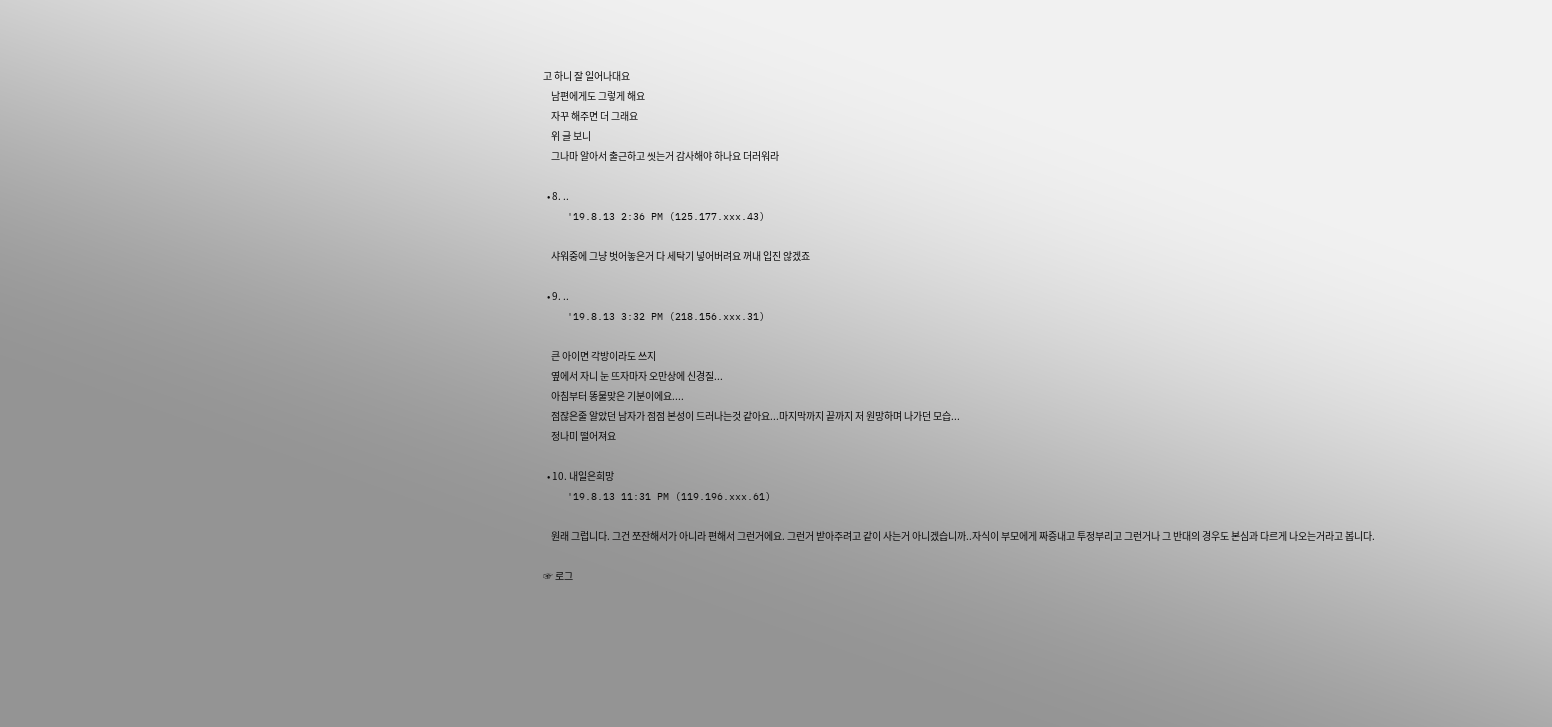고 하니 잘 일어나대요
    남편에게도 그렇게 해요
    자꾸 해주면 더 그래요
    위 글 보니
    그나마 알아서 출근하고 씻는거 감사해야 하나요 더러워라

  • 8. ..
    '19.8.13 2:36 PM (125.177.xxx.43)

    샤워중에 그냥 벗어놓은거 다 세탁기 넣어버려요 꺼내 입진 않겠죠

  • 9. ..
    '19.8.13 3:32 PM (218.156.xxx.31)

    큰 아이면 각방이라도 쓰지
    옆에서 자니 눈 뜨자마자 오만상에 신경질...
    아침부터 똥물맞은 기분이에요....
    점잖은줄 알았던 남자가 점점 본성이 드러나는것 같아요...마지막까지 끝까지 저 원망하며 나가던 모습...
    정나미 떨어져요

  • 10. 내일은희망
    '19.8.13 11:31 PM (119.196.xxx.61)

    원래 그럽니다. 그건 쪼잔해서가 아니라 편해서 그런거에요. 그런거 받아주려고 같이 사는거 아니겠습니까..자식이 부모에게 짜증내고 투정부리고 그런거나 그 반대의 경우도 본심과 다르게 나오는거라고 봅니다.

☞ 로그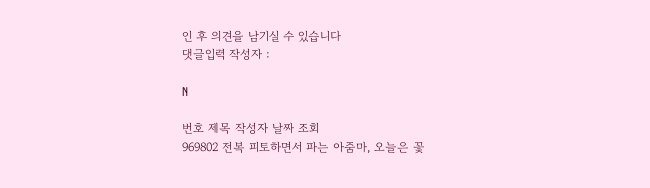인 후 의견을 남기실 수 있습니다
댓글입력 작성자 :

N

번호 제목 작성자 날짜 조회
969802 전복 피토하면서 파는 아줌마, 오늘은 꽃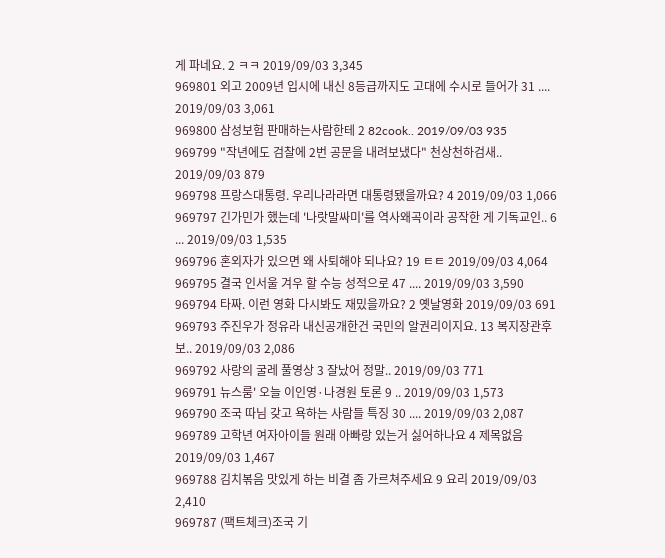게 파네요. 2 ㅋㅋ 2019/09/03 3,345
969801 외고 2009년 입시에 내신 8등급까지도 고대에 수시로 들어가 31 .... 2019/09/03 3,061
969800 삼성보험 판매하는사람한테 2 82cook.. 2019/09/03 935
969799 "작년에도 검찰에 2번 공문을 내려보냈다" 천상천하검새.. 2019/09/03 879
969798 프랑스대통령. 우리나라라면 대통령됐을까요? 4 2019/09/03 1,066
969797 긴가민가 했는데 '나랏말싸미'를 역사왜곡이라 공작한 게 기독교인.. 6 ... 2019/09/03 1,535
969796 혼외자가 있으면 왜 사퇴해야 되나요? 19 ㅌㅌ 2019/09/03 4,064
969795 결국 인서울 겨우 할 수능 성적으로 47 .... 2019/09/03 3,590
969794 타짜. 이런 영화 다시봐도 재밌을까요? 2 옛날영화 2019/09/03 691
969793 주진우가 정유라 내신공개한건 국민의 알권리이지요. 13 복지장관후보.. 2019/09/03 2,086
969792 사랑의 굴레 풀영상 3 잘났어 정말.. 2019/09/03 771
969791 뉴스룸' 오늘 이인영·나경원 토론 9 .. 2019/09/03 1,573
969790 조국 따님 갖고 욕하는 사람들 특징 30 .... 2019/09/03 2,087
969789 고학년 여자아이들 원래 아빠랑 있는거 싫어하나요 4 제목없음 2019/09/03 1,467
969788 김치볶음 맛있게 하는 비결 좀 가르쳐주세요 9 요리 2019/09/03 2,410
969787 (팩트체크)조국 기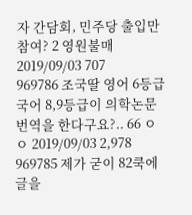자 간담회, 민주당 출입만 참여? 2 영원불매 2019/09/03 707
969786 조국딸 영어 6등급 국어 8,9등급이 의학논문 번역을 한다구요?.. 66 ㅇㅇ 2019/09/03 2,978
969785 제가 굳이 82쿡에 글을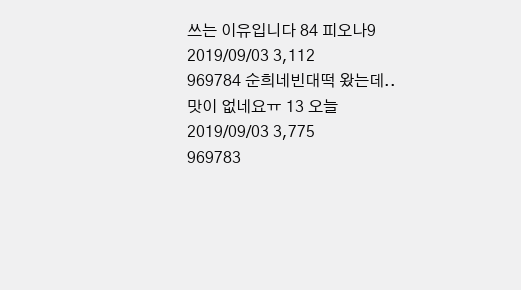쓰는 이유입니다 84 피오나9 2019/09/03 3,112
969784 순희네빈대떡 왔는데.. 맛이 없네요ㅠ 13 오늘 2019/09/03 3,775
969783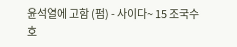윤석열에 고함 (펌) - 사이다~ 15 조국수호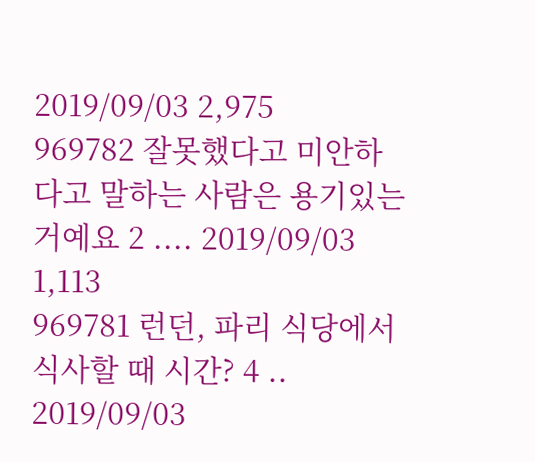2019/09/03 2,975
969782 잘못했다고 미안하다고 말하는 사람은 용기있는거예요 2 .... 2019/09/03 1,113
969781 런던, 파리 식당에서 식사할 때 시간? 4 .. 2019/09/03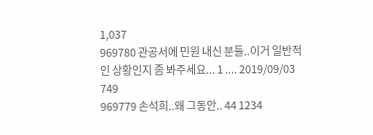1,037
969780 관공서에 민원 내신 분들..이거 일반적인 상황인지 좀 봐주세요... 1 .... 2019/09/03 749
969779 손석희..왜 그동안.. 44 1234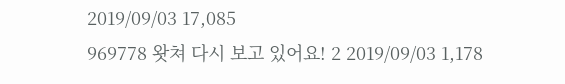2019/09/03 17,085
969778 왓쳐 다시 보고 있어요! 2 2019/09/03 1,178